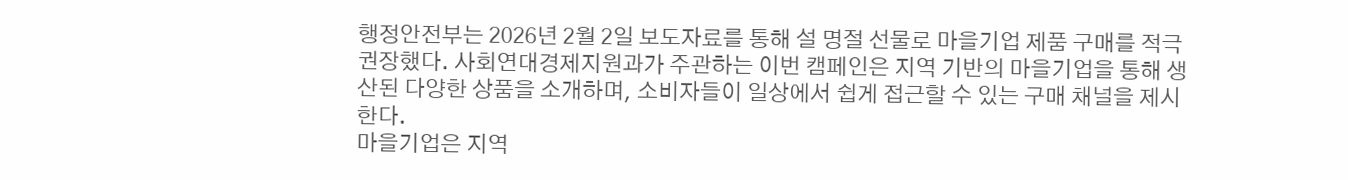행정안전부는 2026년 2월 2일 보도자료를 통해 설 명절 선물로 마을기업 제품 구매를 적극 권장했다. 사회연대경제지원과가 주관하는 이번 캠페인은 지역 기반의 마을기업을 통해 생산된 다양한 상품을 소개하며, 소비자들이 일상에서 쉽게 접근할 수 있는 구매 채널을 제시한다.
마을기업은 지역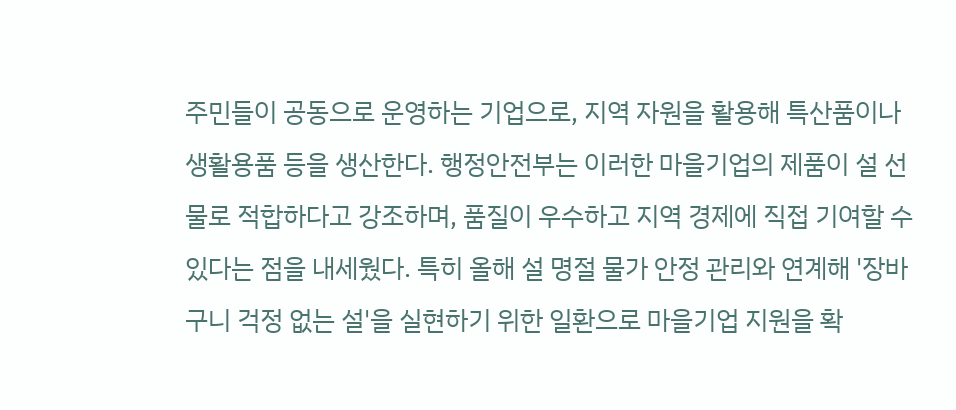주민들이 공동으로 운영하는 기업으로, 지역 자원을 활용해 특산품이나 생활용품 등을 생산한다. 행정안전부는 이러한 마을기업의 제품이 설 선물로 적합하다고 강조하며, 품질이 우수하고 지역 경제에 직접 기여할 수 있다는 점을 내세웠다. 특히 올해 설 명절 물가 안정 관리와 연계해 '장바구니 걱정 없는 설'을 실현하기 위한 일환으로 마을기업 지원을 확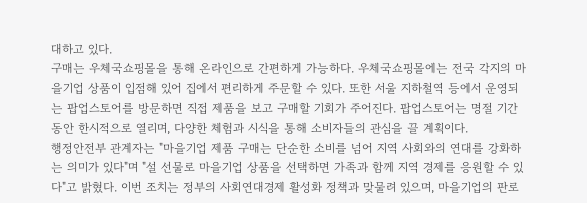대하고 있다.
구매는 우체국쇼핑몰을 통해 온라인으로 간편하게 가능하다. 우체국쇼핑몰에는 전국 각지의 마을기업 상품이 입점해 있어 집에서 편리하게 주문할 수 있다. 또한 서울 지하철역 등에서 운영되는 팝업스토어를 방문하면 직접 제품을 보고 구매할 기회가 주어진다. 팝업스토어는 명절 기간 동안 한시적으로 열리며, 다양한 체험과 시식을 통해 소비자들의 관심을 끌 계획이다.
행정안전부 관계자는 "마을기업 제품 구매는 단순한 소비를 넘어 지역 사회와의 연대를 강화하는 의미가 있다"며 "설 선물로 마을기업 상품을 선택하면 가족과 함께 지역 경제를 응원할 수 있다"고 밝혔다. 이번 조치는 정부의 사회연대경제 활성화 정책과 맞물려 있으며, 마을기업의 판로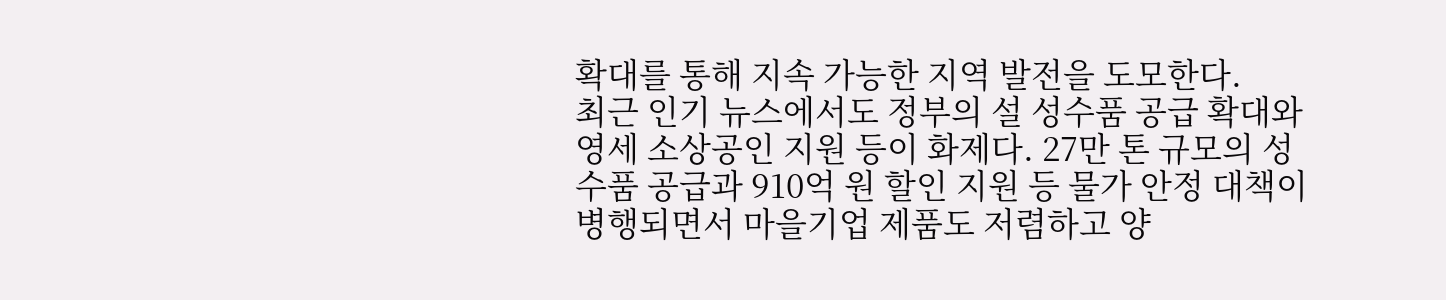확대를 통해 지속 가능한 지역 발전을 도모한다.
최근 인기 뉴스에서도 정부의 설 성수품 공급 확대와 영세 소상공인 지원 등이 화제다. 27만 톤 규모의 성수품 공급과 910억 원 할인 지원 등 물가 안정 대책이 병행되면서 마을기업 제품도 저렴하고 양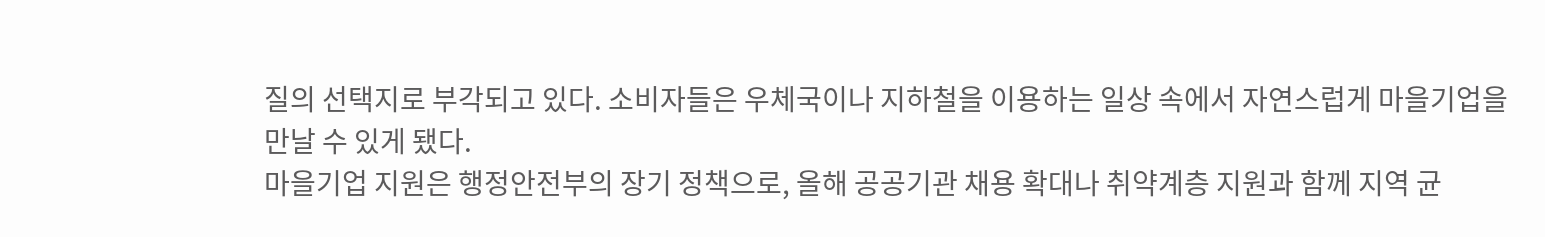질의 선택지로 부각되고 있다. 소비자들은 우체국이나 지하철을 이용하는 일상 속에서 자연스럽게 마을기업을 만날 수 있게 됐다.
마을기업 지원은 행정안전부의 장기 정책으로, 올해 공공기관 채용 확대나 취약계층 지원과 함께 지역 균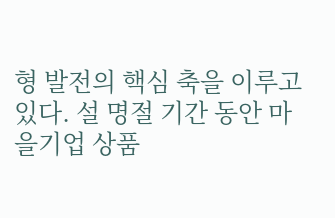형 발전의 핵심 축을 이루고 있다. 설 명절 기간 동안 마을기업 상품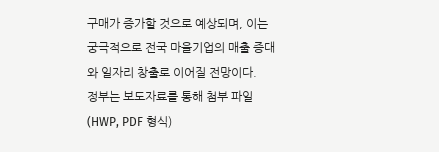구매가 증가할 것으로 예상되며, 이는 궁극적으로 전국 마을기업의 매출 증대와 일자리 창출로 이어질 전망이다.
정부는 보도자료를 통해 첨부 파일(HWP, PDF 형식)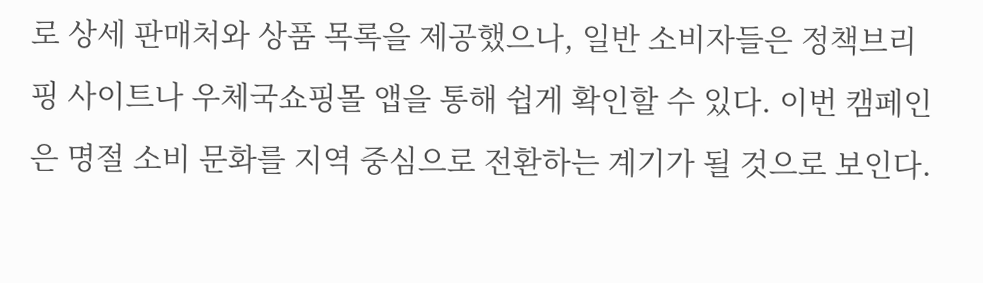로 상세 판매처와 상품 목록을 제공했으나, 일반 소비자들은 정책브리핑 사이트나 우체국쇼핑몰 앱을 통해 쉽게 확인할 수 있다. 이번 캠페인은 명절 소비 문화를 지역 중심으로 전환하는 계기가 될 것으로 보인다.